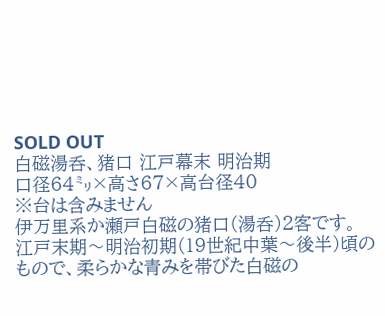SOLD OUT
白磁湯呑、猪口 江戸幕末 明治期
口径64㍉×高さ67×高台径40
※台は含みません
伊万里系か瀬戸白磁の猪口(湯呑)2客です。
江戸末期〜明治初期(19世紀中葉〜後半)頃のもので、柔らかな青みを帯びた白磁の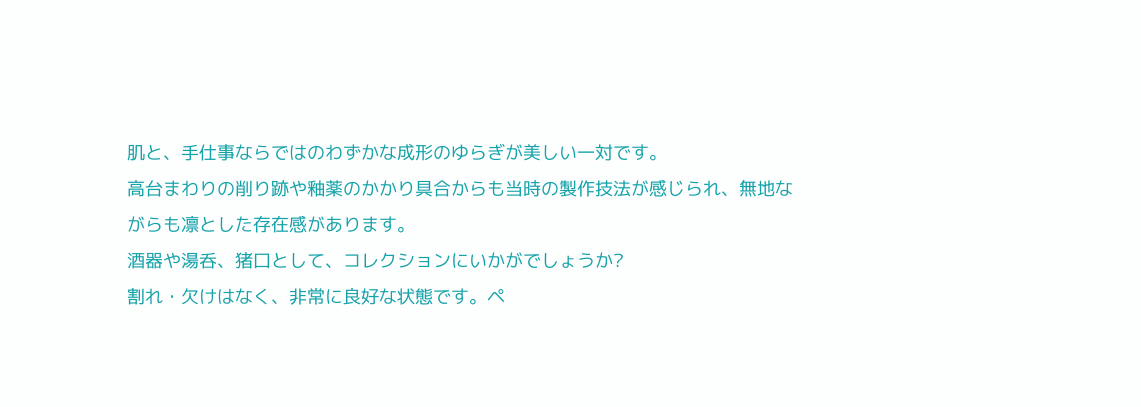肌と、手仕事ならではのわずかな成形のゆらぎが美しい一対です。
高台まわりの削り跡や釉薬のかかり具合からも当時の製作技法が感じられ、無地ながらも凛とした存在感があります。
酒器や湯呑、猪口として、コレクションにいかがでしょうか?
割れ・欠けはなく、非常に良好な状態です。ペ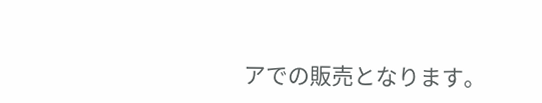アでの販売となります。